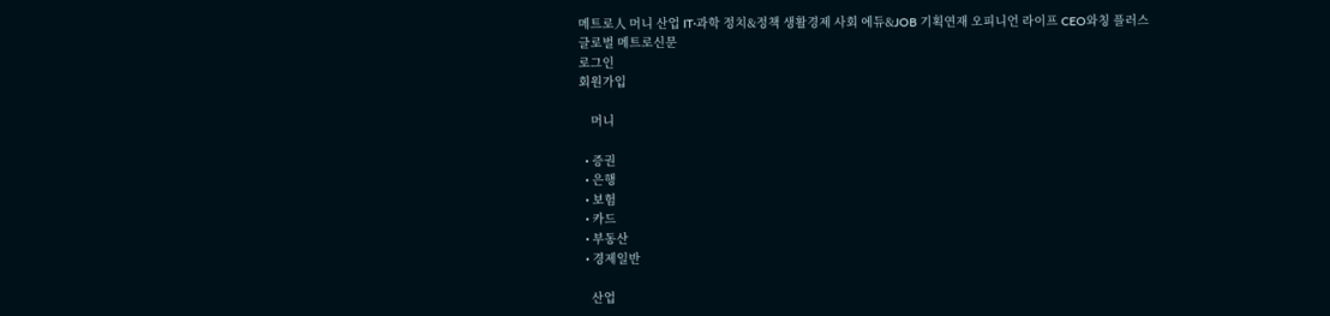메트로人 머니 산업 IT·과학 정치&정책 생활경제 사회 에듀&JOB 기획연재 오피니언 라이프 CEO와칭 플러스
글로벌 메트로신문
로그인
회원가입

    머니

  • 증권
  • 은행
  • 보험
  • 카드
  • 부동산
  • 경제일반

    산업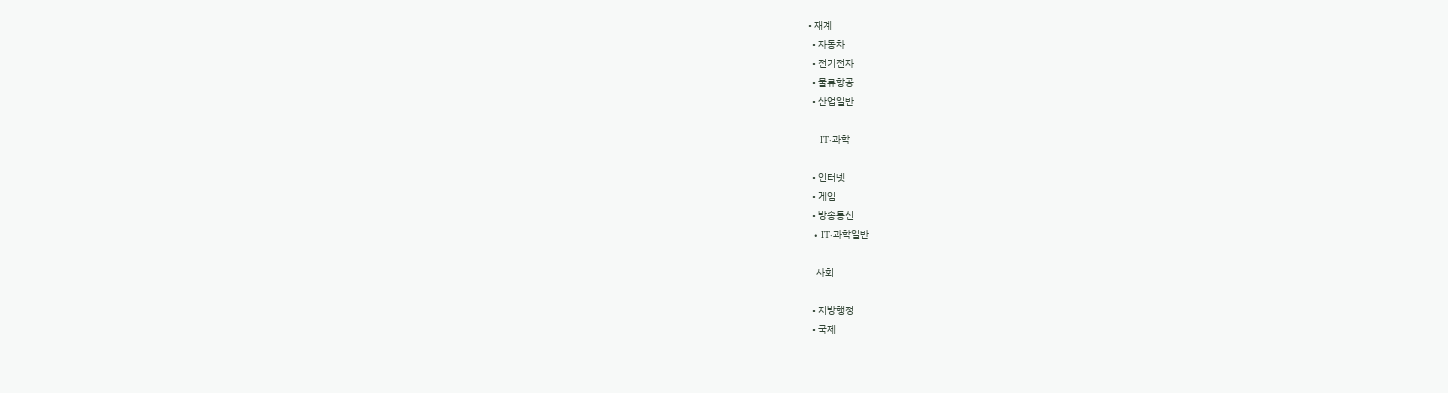• 재계
  • 자동차
  • 전기전자
  • 물류항공
  • 산업일반

    IT·과학

  • 인터넷
  • 게임
  • 방송통신
  • IT·과학일반

    사회

  • 지방행정
  • 국제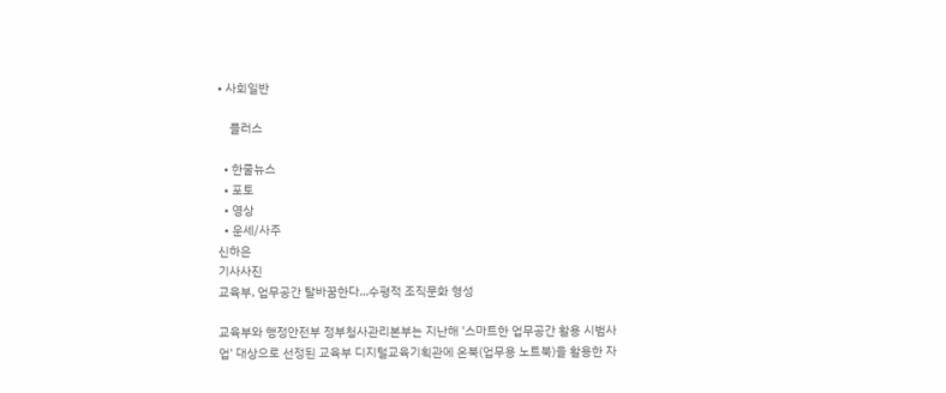• 사회일반

    플러스

  • 한줄뉴스
  • 포토
  • 영상
  • 운세/사주
신하은
기사사진
교육부, 업무공간 탈바꿈한다...수평적 조직문화 형성

교육부와 행정안전부 정부청사관리본부는 지난해 '스마트한 업무공간 활용 시범사업' 대상으로 선정된 교육부 디지털교육기획관에 온북(업무용 노트북)을 활용한 자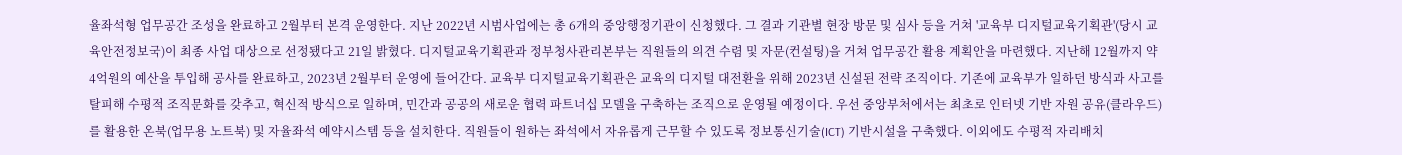율좌석형 업무공간 조성을 완료하고 2월부터 본격 운영한다. 지난 2022년 시범사업에는 총 6개의 중앙행정기관이 신청했다. 그 결과 기관별 현장 방문 및 심사 등을 거쳐 '교육부 디지털교육기획관'(당시 교육안전정보국)이 최종 사업 대상으로 선정됐다고 21일 밝혔다. 디지털교육기획관과 정부청사관리본부는 직원들의 의견 수렴 및 자문(컨설팅)을 거쳐 업무공간 활용 계획안을 마련했다. 지난해 12월까지 약 4억원의 예산을 투입해 공사를 완료하고, 2023년 2월부터 운영에 들어간다. 교육부 디지털교육기획관은 교육의 디지털 대전환을 위해 2023년 신설된 전략 조직이다. 기존에 교육부가 일하던 방식과 사고를 탈피해 수평적 조직문화를 갖추고, 혁신적 방식으로 일하며, 민간과 공공의 새로운 협력 파트너십 모델을 구축하는 조직으로 운영될 예정이다. 우선 중앙부처에서는 최초로 인터넷 기반 자원 공유(클라우드)를 활용한 온북(업무용 노트북) 및 자율좌석 예약시스템 등을 설치한다. 직원들이 원하는 좌석에서 자유롭게 근무할 수 있도록 정보통신기술(ICT) 기반시설을 구축했다. 이외에도 수평적 자리배치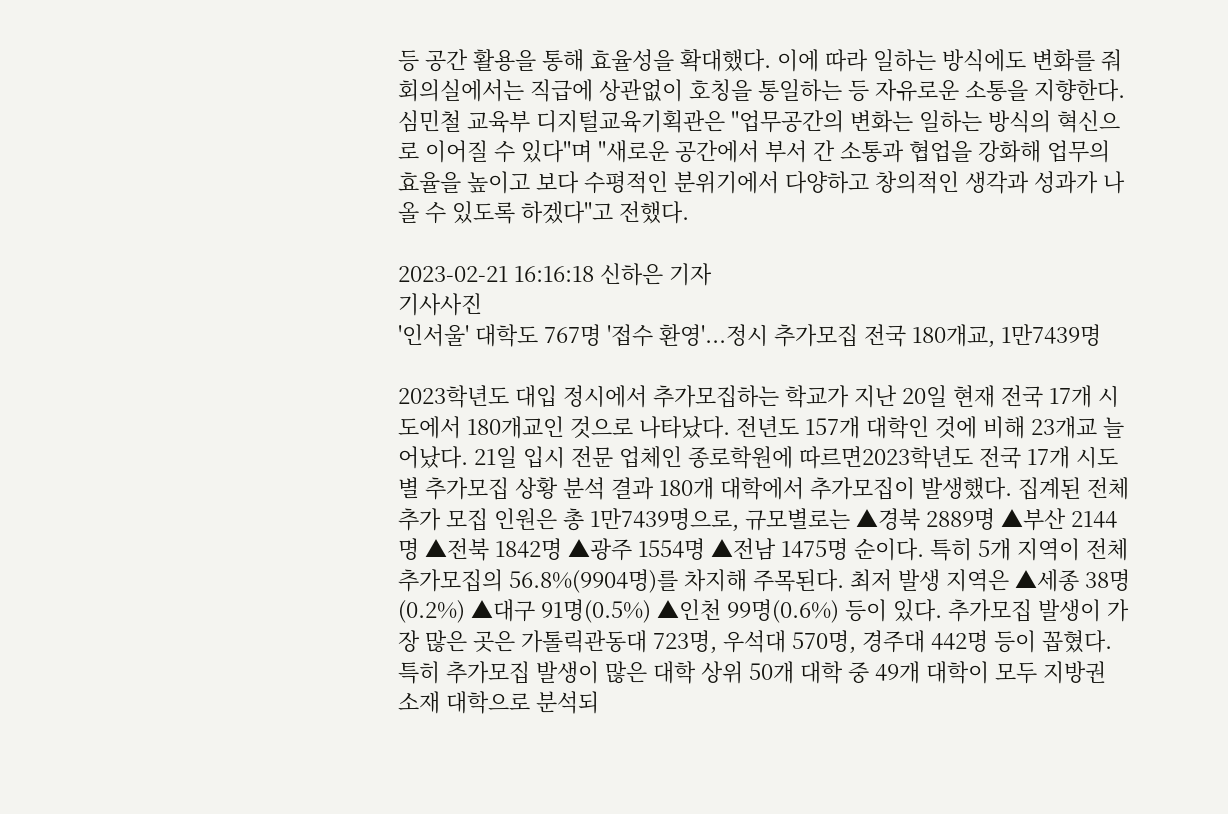등 공간 활용을 통해 효율성을 확대했다. 이에 따라 일하는 방식에도 변화를 줘 회의실에서는 직급에 상관없이 호칭을 통일하는 등 자유로운 소통을 지향한다. 심민철 교육부 디지털교육기획관은 "업무공간의 변화는 일하는 방식의 혁신으로 이어질 수 있다"며 "새로운 공간에서 부서 간 소통과 협업을 강화해 업무의 효율을 높이고 보다 수평적인 분위기에서 다양하고 창의적인 생각과 성과가 나올 수 있도록 하겠다"고 전했다.

2023-02-21 16:16:18 신하은 기자
기사사진
'인서울' 대학도 767명 '접수 환영'...정시 추가모집 전국 180개교, 1만7439명

2023학년도 대입 정시에서 추가모집하는 학교가 지난 20일 현재 전국 17개 시도에서 180개교인 것으로 나타났다. 전년도 157개 대학인 것에 비해 23개교 늘어났다. 21일 입시 전문 업체인 종로학원에 따르면2023학년도 전국 17개 시도별 추가모집 상황 분석 결과 180개 대학에서 추가모집이 발생했다. 집계된 전체 추가 모집 인원은 총 1만7439명으로, 규모별로는 ▲경북 2889명 ▲부산 2144명 ▲전북 1842명 ▲광주 1554명 ▲전남 1475명 순이다. 특히 5개 지역이 전체 추가모집의 56.8%(9904명)를 차지해 주목된다. 최저 발생 지역은 ▲세종 38명(0.2%) ▲대구 91명(0.5%) ▲인천 99명(0.6%) 등이 있다. 추가모집 발생이 가장 많은 곳은 가톨릭관동대 723명, 우석대 570명, 경주대 442명 등이 꼽혔다. 특히 추가모집 발생이 많은 대학 상위 50개 대학 중 49개 대학이 모두 지방권 소재 대학으로 분석되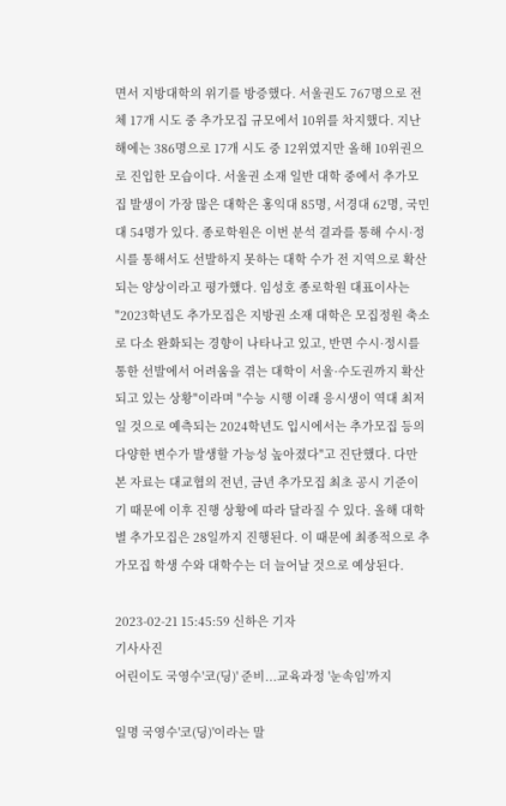면서 지방대학의 위기를 방증했다. 서울권도 767명으로 전체 17개 시도 중 추가모집 규모에서 10위를 차지했다. 지난해에는 386명으로 17개 시도 중 12위였지만 올해 10위권으로 진입한 모습이다. 서울권 소재 일반 대학 중에서 추가모집 발생이 가장 많은 대학은 홍익대 85명, 서경대 62명, 국민대 54명가 있다. 종로학원은 이번 분석 결과를 통해 수시·정시를 통해서도 선발하지 못하는 대학 수가 전 지역으로 확산되는 양상이라고 평가했다. 임성호 종로학원 대표이사는 "2023학년도 추가모집은 지방권 소재 대학은 모집정원 축소로 다소 완화되는 경향이 나타나고 있고, 반면 수시·정시를 통한 선발에서 어려움을 겪는 대학이 서울·수도권까지 확산되고 있는 상황"이라며 "수능 시행 이래 응시생이 역대 최저일 것으로 예측되는 2024학년도 입시에서는 추가모집 등의 다양한 변수가 발생할 가능성 높아졌다"고 진단했다. 다만 본 자료는 대교협의 전년, 금년 추가모집 최초 공시 기준이기 때문에 이후 진행 상황에 따라 달라질 수 있다. 올해 대학별 추가모집은 28일까지 진행된다. 이 때문에 최종적으로 추가모집 학생 수와 대학수는 더 늘어날 것으로 예상된다.

2023-02-21 15:45:59 신하은 기자
기사사진
어린이도 국영수'코(딩)' 준비...교육과정 '눈속임'까지

일명 국영수'코(딩)'이라는 말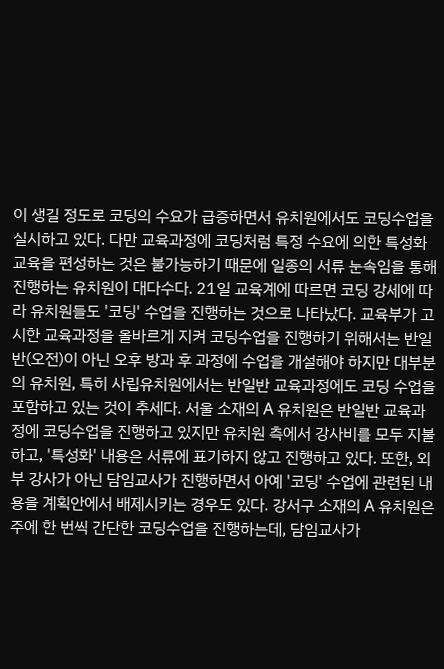이 생길 정도로 코딩의 수요가 급증하면서 유치원에서도 코딩수업을 실시하고 있다. 다만 교육과정에 코딩처럼 특정 수요에 의한 특성화 교육을 편성하는 것은 불가능하기 때문에 일종의 서류 눈속임을 통해 진행하는 유치원이 대다수다. 21일 교육계에 따르면 코딩 강세에 따라 유치원들도 '코딩' 수업을 진행하는 것으로 나타났다. 교육부가 고시한 교육과정을 올바르게 지켜 코딩수업을 진행하기 위해서는 반일반(오전)이 아닌 오후 방과 후 과정에 수업을 개설해야 하지만 대부분의 유치원, 특히 사립유치원에서는 반일반 교육과정에도 코딩 수업을 포함하고 있는 것이 추세다. 서울 소재의 A 유치원은 반일반 교육과정에 코딩수업을 진행하고 있지만 유치원 측에서 강사비를 모두 지불하고, '특성화' 내용은 서류에 표기하지 않고 진행하고 있다. 또한, 외부 강사가 아닌 담임교사가 진행하면서 아예 '코딩' 수업에 관련된 내용을 계획안에서 배제시키는 경우도 있다. 강서구 소재의 A 유치원은 주에 한 번씩 간단한 코딩수업을 진행하는데, 담임교사가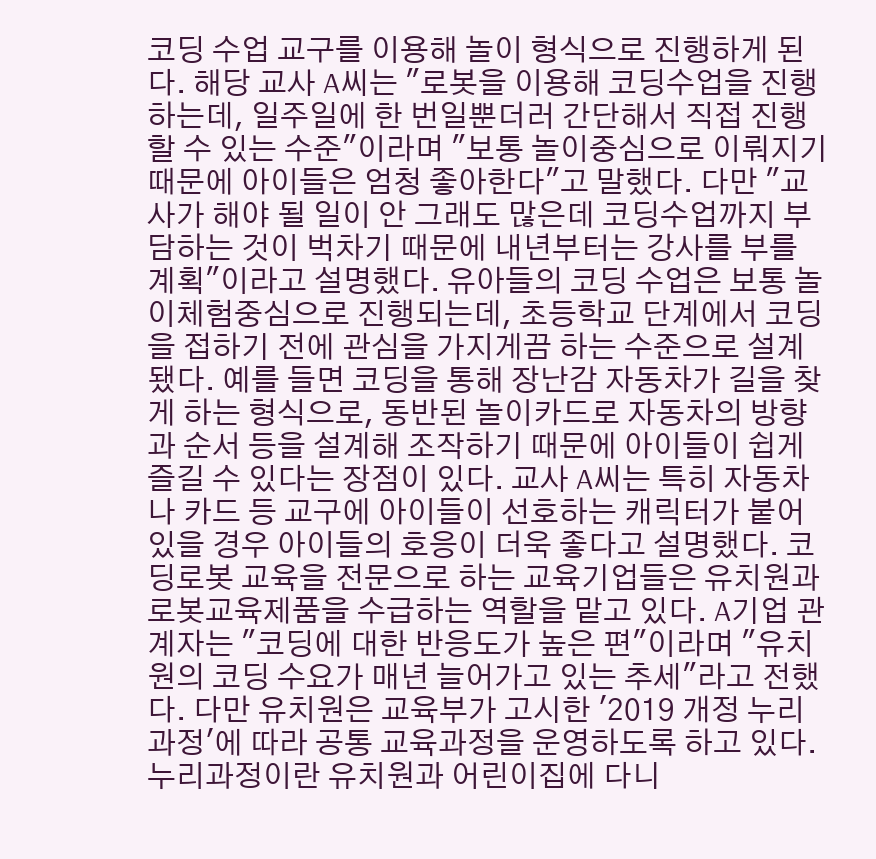코딩 수업 교구를 이용해 놀이 형식으로 진행하게 된다. 해당 교사 A씨는 "로봇을 이용해 코딩수업을 진행하는데, 일주일에 한 번일뿐더러 간단해서 직접 진행할 수 있는 수준"이라며 "보통 놀이중심으로 이뤄지기 때문에 아이들은 엄청 좋아한다"고 말했다. 다만 "교사가 해야 될 일이 안 그래도 많은데 코딩수업까지 부담하는 것이 벅차기 때문에 내년부터는 강사를 부를 계획"이라고 설명했다. 유아들의 코딩 수업은 보통 놀이체험중심으로 진행되는데, 초등학교 단계에서 코딩을 접하기 전에 관심을 가지게끔 하는 수준으로 설계됐다. 예를 들면 코딩을 통해 장난감 자동차가 길을 찾게 하는 형식으로, 동반된 놀이카드로 자동차의 방향과 순서 등을 설계해 조작하기 때문에 아이들이 쉽게 즐길 수 있다는 장점이 있다. 교사 A씨는 특히 자동차나 카드 등 교구에 아이들이 선호하는 캐릭터가 붙어 있을 경우 아이들의 호응이 더욱 좋다고 설명했다. 코딩로봇 교육을 전문으로 하는 교육기업들은 유치원과 로봇교육제품을 수급하는 역할을 맡고 있다. A기업 관계자는 "코딩에 대한 반응도가 높은 편"이라며 "유치원의 코딩 수요가 매년 늘어가고 있는 추세"라고 전했다. 다만 유치원은 교육부가 고시한 '2019 개정 누리과정'에 따라 공통 교육과정을 운영하도록 하고 있다. 누리과정이란 유치원과 어린이집에 다니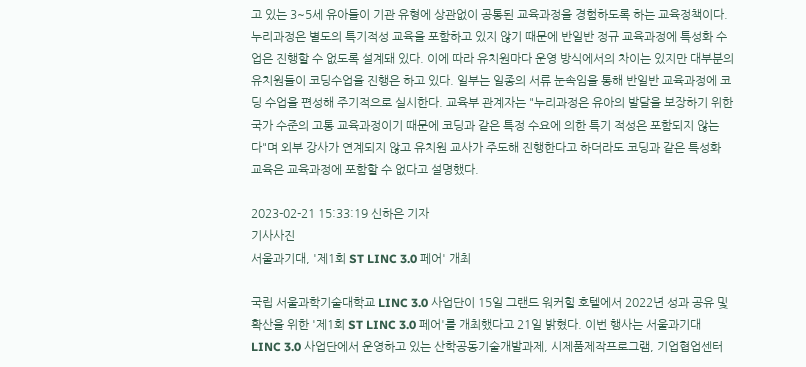고 있는 3~5세 유아들이 기관 유형에 상관없이 공통된 교육과정을 경험하도록 하는 교육정책이다. 누리과정은 별도의 특기적성 교육을 포함하고 있지 않기 때문에 반일반 정규 교육과정에 특성화 수업은 진행할 수 없도록 설계돼 있다. 이에 따라 유치원마다 운영 방식에서의 차이는 있지만 대부분의 유치원들이 코딩수업을 진행은 하고 있다. 일부는 일종의 서류 눈속임을 통해 반일반 교육과정에 코딩 수업을 편성해 주기적으로 실시한다. 교육부 관계자는 "누리과정은 유아의 발달을 보장하기 위한 국가 수준의 고통 교육과정이기 때문에 코딩과 같은 특정 수요에 의한 특기 적성은 포함되지 않는다"며 외부 강사가 연계되지 않고 유치원 교사가 주도해 진행한다고 하더라도 코딩과 같은 특성화 교육은 교육과정에 포함할 수 없다고 설명했다.

2023-02-21 15:33:19 신하은 기자
기사사진
서울과기대, '제1회 ST LINC 3.0 페어' 개최

국립 서울과학기술대학교 LINC 3.0 사업단이 15일 그랜드 워커힐 호텔에서 2022년 성과 공유 및 확산을 위한 '제1회 ST LINC 3.0 페어'를 개최했다고 21일 밝혔다. 이번 행사는 서울과기대 LINC 3.0 사업단에서 운영하고 있는 산학공동기술개발과제, 시제품제작프로그램, 기업협업센터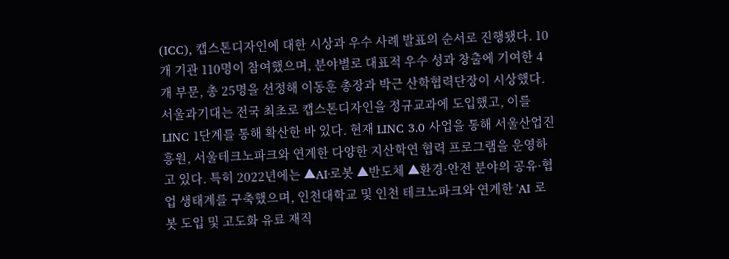(ICC), 캡스톤디자인에 대한 시상과 우수 사례 발표의 순서로 진행됐다. 10개 기관 110명이 참여했으며, 분야별로 대표적 우수 성과 창출에 기여한 4개 부문, 총 25명을 선정해 이동훈 총장과 박근 산학협력단장이 시상했다. 서울과기대는 전국 최초로 캡스톤디자인을 정규교과에 도입했고, 이를 LINC 1단계를 통해 확산한 바 있다. 현재 LINC 3.0 사업을 통해 서울산업진흥원, 서울테크노파크와 연계한 다양한 지산학연 협력 프로그램을 운영하고 있다. 특히 2022년에는 ▲AI·로봇 ▲반도체 ▲환경·안전 분야의 공유·협업 생태계를 구축했으며, 인천대학교 및 인천 테크노파크와 연계한 'AI 로봇 도입 및 고도화 유료 재직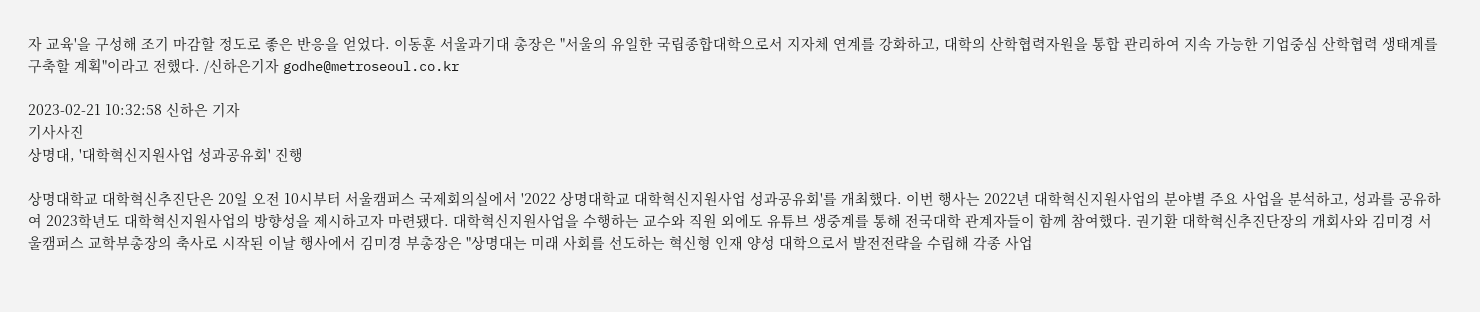자 교육'을 구성해 조기 마감할 정도로 좋은 반응을 얻었다. 이동훈 서울과기대 총장은 "서울의 유일한 국립종합대학으로서 지자체 연계를 강화하고, 대학의 산학협력자원을 통합 관리하여 지속 가능한 기업중심 산학협력 생태계를 구축할 계획"이라고 전했다. /신하은기자 godhe@metroseoul.co.kr

2023-02-21 10:32:58 신하은 기자
기사사진
상명대, '대학혁신지원사업 성과공유회' 진행

상명대학교 대학혁신추진단은 20일 오전 10시부터 서울캠퍼스 국제회의실에서 '2022 상명대학교 대학혁신지원사업 성과공유회'를 개최했다. 이번 행사는 2022년 대학혁신지원사업의 분야별 주요 사업을 분석하고, 성과를 공유하여 2023학년도 대학혁신지원사업의 방향성을 제시하고자 마련됐다. 대학혁신지원사업을 수행하는 교수와 직원 외에도 유튜브 생중계를 통해 전국대학 관계자들이 함께 참여했다. 권기환 대학혁신추진단장의 개회사와 김미경 서울캠퍼스 교학부총장의 축사로 시작된 이날 행사에서 김미경 부총장은 "상명대는 미래 사회를 선도하는 혁신형 인재 양성 대학으로서 발전전략을 수립해 각종 사업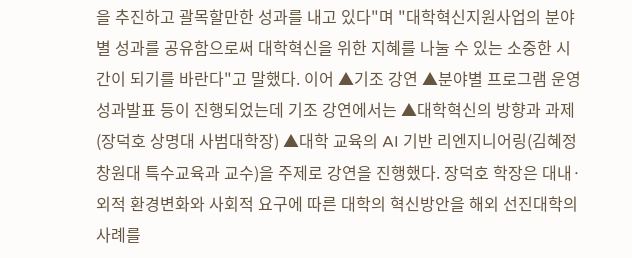을 추진하고 괄목할만한 성과를 내고 있다"며 "대학혁신지원사업의 분야별 성과를 공유함으로써 대학혁신을 위한 지혜를 나눌 수 있는 소중한 시간이 되기를 바란다"고 말했다. 이어 ▲기조 강연 ▲분야별 프로그램 운영 성과발표 등이 진행되었는데 기조 강연에서는 ▲대학혁신의 방향과 과제(장덕호 상명대 사범대학장) ▲대학 교육의 AI 기반 리엔지니어링(김혜정 창원대 특수교육과 교수)을 주제로 강연을 진행했다. 장덕호 학장은 대내·외적 환경변화와 사회적 요구에 따른 대학의 혁신방안을 해외 선진대학의 사례를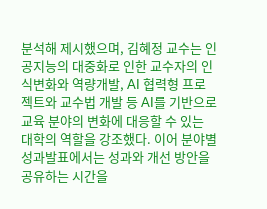분석해 제시했으며, 김혜정 교수는 인공지능의 대중화로 인한 교수자의 인식변화와 역량개발, AI 협력형 프로젝트와 교수법 개발 등 AI를 기반으로 교육 분야의 변화에 대응할 수 있는 대학의 역할을 강조했다. 이어 분야별 성과발표에서는 성과와 개선 방안을 공유하는 시간을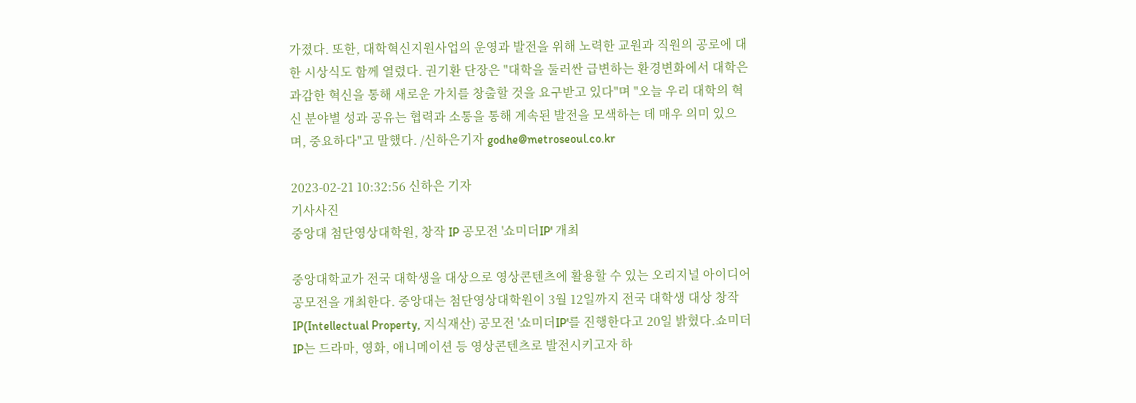가졌다. 또한, 대학혁신지원사업의 운영과 발전을 위해 노력한 교원과 직원의 공로에 대한 시상식도 함께 열렸다. 권기환 단장은 "대학을 둘러싼 급변하는 환경변화에서 대학은 과감한 혁신을 통해 새로운 가치를 창출할 것을 요구받고 있다"며 "오늘 우리 대학의 혁신 분야별 성과 공유는 협력과 소통을 통해 계속된 발전을 모색하는 데 매우 의미 있으며, 중요하다"고 말했다. /신하은기자 godhe@metroseoul.co.kr

2023-02-21 10:32:56 신하은 기자
기사사진
중앙대 첨단영상대학원, 창작 IP 공모전 '쇼미더IP' 개최

중앙대학교가 전국 대학생을 대상으로 영상콘텐츠에 활용할 수 있는 오리지널 아이디어 공모전을 개최한다. 중앙대는 첨단영상대학원이 3월 12일까지 전국 대학생 대상 창작 IP(Intellectual Property, 지식재산) 공모전 '쇼미더IP'를 진행한다고 20일 밝혔다.쇼미더IP는 드라마, 영화, 애니메이션 등 영상콘텐츠로 발전시키고자 하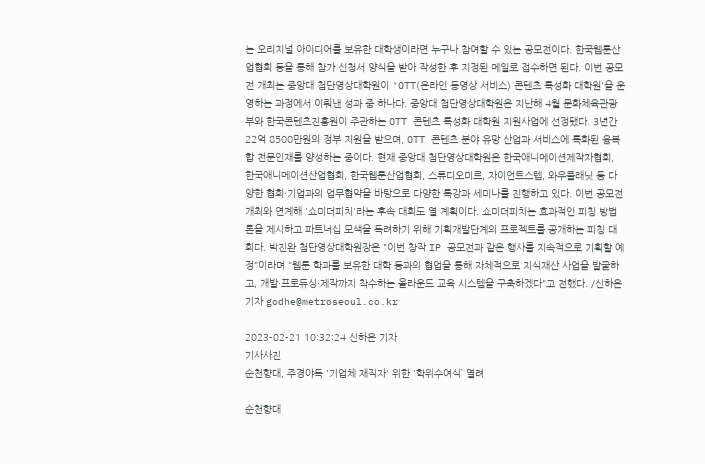는 오리지널 아이디어를 보유한 대학생이라면 누구나 참여할 수 있는 공모전이다. 한국웹툰산업협회 등을 통해 참가 신청서 양식을 받아 작성한 후 지정된 메일로 접수하면 된다. 이번 공모전 개최는 중앙대 첨단영상대학원이 'OTT(온라인 동영상 서비스) 콘텐츠 특성화 대학원'을 운영하는 과정에서 이뤄낸 성과 중 하나다. 중앙대 첨단영상대학원은 지난해 4월 문화체육관광부와 한국콘텐츠진흥원이 주관하는 OTT 콘텐츠 특성화 대학원 지원사업에 선정됐다. 3년간 22억 8500만원의 정부 지원을 받으며, OTT 콘텐츠 분야 유망 산업과 서비스에 특화된 융복합 전문인재를 양성하는 중이다. 현재 중앙대 첨단영상대학원은 한국애니메이션제작자협회, 한국애니메이션산업협회, 한국웹툰산업협회, 스튜디오미르, 자이언트스텝, 와우플래닛 등 다양한 협회·기업과의 업무협약을 바탕으로 다양한 특강과 세미나를 진행하고 있다. 이번 공모전 개최와 연계해 '쇼미더피치'라는 후속 대회도 열 계획이다. 쇼미더피치는 효과적인 피칭 방법론을 제시하고 파트너십 모색을 독려하기 위해 기획개발단계의 프로젝트를 공개하는 피칭 대회다. 박진완 첨단영상대학원장은 "이번 창작 IP 공모전과 같은 행사를 지속적으로 기획할 예정"이라며 "웹툰 학과를 보유한 대학 등과의 협업을 통해 자체적으로 지식재산 사업을 발굴하고, 개발·프로듀싱·제작까지 착수하는 올라운드 교육 시스템을 구축하겠다"고 전했다. /신하은기자 godhe@metroseoul.co.kr

2023-02-21 10:32:24 신하은 기자
기사사진
순천향대, 주경야독 '기업체 재직자' 위한 '학위수여식’ 열려

순천향대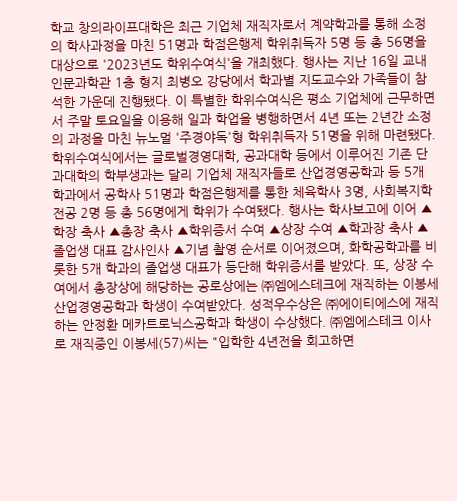학교 창의라이프대학은 최근 기업체 재직자로서 계약학과를 통해 소정의 학사과정을 마친 51명과 학점은행제 학위취득자 5명 등 총 56명을 대상으로 '2023년도 학위수여식'을 개최했다. 행사는 지난 16일 교내 인문과학관 1층 형지 최병오 강당에서 학과별 지도교수와 가족들이 참석한 가운데 진행됐다. 이 특별한 학위수여식은 평소 기업체에 근무하면서 주말 토요일을 이용해 일과 학업을 병행하면서 4년 또는 2년간 소정의 과정을 마친 뉴노멀 '주경야독'형 학위취득자 51명을 위해 마련됐다. 학위수여식에서는 글로벌경영대학, 공과대학 등에서 이루어진 기존 단과대학의 학부생과는 달리 기업체 재직자들로 산업경영공학과 등 5개 학과에서 공학사 51명과 학점은행제를 통한 체육학사 3명, 사회복지학전공 2명 등 총 56명에게 학위가 수여됐다. 행사는 학사보고에 이어 ▲학장 축사 ▲총장 축사 ▲학위증서 수여 ▲상장 수여 ▲학과장 축사 ▲졸업생 대표 감사인사 ▲기념 촬영 순서로 이어졌으며, 화학공학과를 비롯한 5개 학과의 졸업생 대표가 등단해 학위증서를 받았다. 또, 상장 수여에서 총장상에 해당하는 공로상에는 ㈜엠에스테크에 재직하는 이봉세 산업경영공학과 학생이 수여받았다. 성적우수상은 ㈜에이티에스에 재직하는 안정환 메카트로닉스공학과 학생이 수상했다. ㈜엠에스테크 이사로 재직중인 이봉세(57)씨는 "입학한 4년전을 회고하면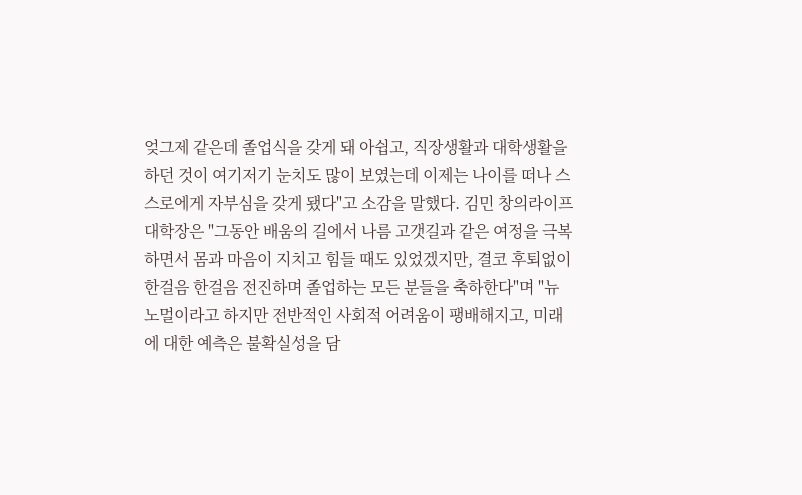엊그제 같은데 졸업식을 갖게 돼 아쉽고, 직장생활과 대학생활을 하던 것이 여기저기 눈치도 많이 보였는데 이제는 나이를 떠나 스스로에게 자부심을 갖게 됐다"고 소감을 말했다. 김민 창의라이프대학장은 "그동안 배움의 길에서 나름 고갯길과 같은 여정을 극복하면서 몸과 마음이 지치고 힘들 때도 있었겠지만, 결코 후퇴없이 한걸음 한걸음 전진하며 졸업하는 모든 분들을 축하한다"며 "뉴노멀이라고 하지만 전반적인 사회적 어려움이 팽배해지고, 미래에 대한 예측은 불확실성을 담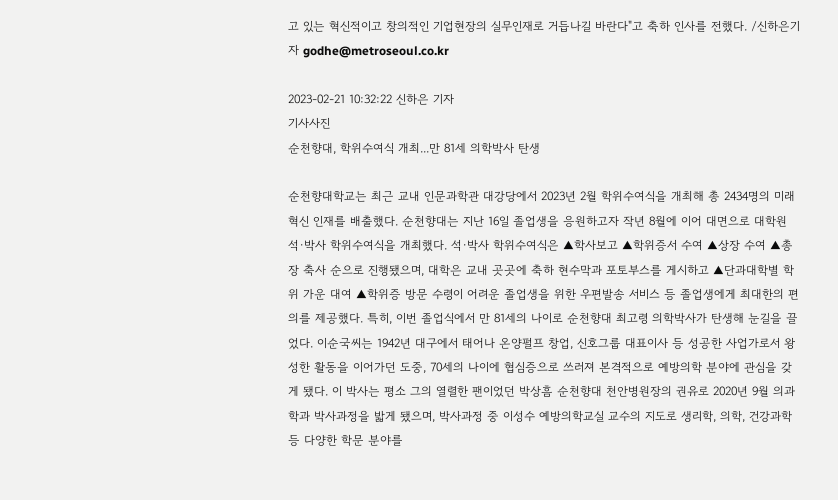고 있는 혁신적이고 창의적인 기업현장의 실무인재로 거듭나길 바란다"고 축하 인사를 전했다. /신하은기자 godhe@metroseoul.co.kr

2023-02-21 10:32:22 신하은 기자
기사사진
순천향대, 학위수여식 개최...만 81세 의학박사 탄생

순천향대학교는 최근 교내 인문과학관 대강당에서 2023년 2월 학위수여식을 개최해 총 2434명의 미래 혁신 인재를 배출했다. 순천향대는 지난 16일 졸업생을 응원하고자 작년 8월에 이어 대면으로 대학원 석·박사 학위수여식을 개최했다. 석·박사 학위수여식은 ▲학사보고 ▲학위증서 수여 ▲상장 수여 ▲총장 축사 순으로 진행됐으며, 대학은 교내 곳곳에 축하 현수막과 포토부스를 게시하고 ▲단과대학별 학위 가운 대여 ▲학위증 방문 수령이 어려운 졸업생을 위한 우편발송 서비스 등 졸업생에게 최대한의 편의를 제공했다. 특히, 이번 졸업식에서 만 81세의 나이로 순천향대 최고령 의학박사가 탄생해 눈길을 끌었다. 이순국씨는 1942년 대구에서 태어나 온양펄프 창업, 신호그룹 대표이사 등 성공한 사업가로서 왕성한 활동을 이어가던 도중, 70세의 나이에 협심증으로 쓰러져 본격적으로 예방의학 분야에 관심을 갖게 됐다. 이 박사는 평소 그의 열렬한 팬이었던 박상흠 순천향대 천안병원장의 권유로 2020년 9월 의과학과 박사과정을 밟게 됐으며, 박사과정 중 이성수 예방의학교실 교수의 지도로 생리학, 의학, 건강과학 등 다양한 학문 분야를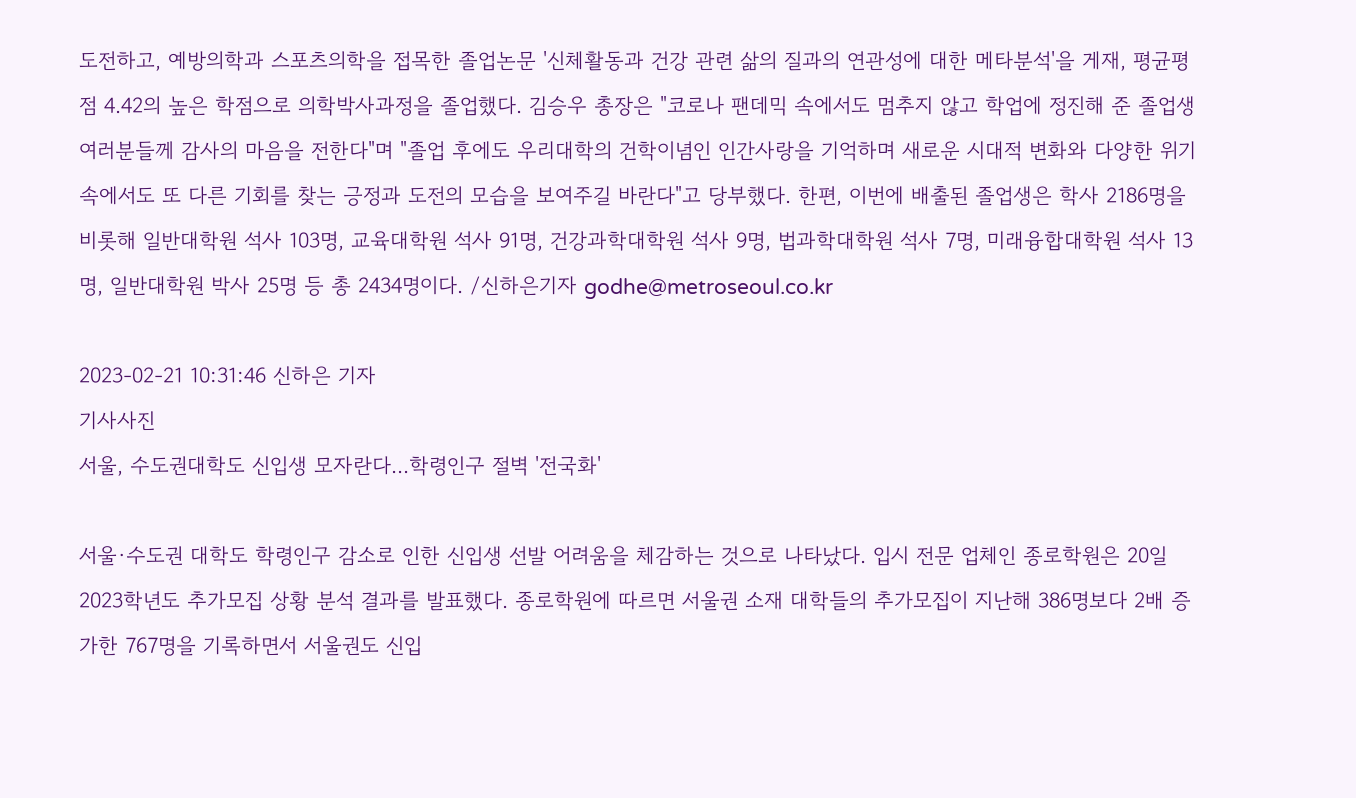도전하고, 예방의학과 스포츠의학을 접목한 졸업논문 '신체활동과 건강 관련 삶의 질과의 연관성에 대한 메타분석'을 게재, 평균평점 4.42의 높은 학점으로 의학박사과정을 졸업했다. 김승우 총장은 "코로나 팬데믹 속에서도 멈추지 않고 학업에 정진해 준 졸업생 여러분들께 감사의 마음을 전한다"며 "졸업 후에도 우리대학의 건학이념인 인간사랑을 기억하며 새로운 시대적 변화와 다양한 위기 속에서도 또 다른 기회를 찾는 긍정과 도전의 모습을 보여주길 바란다"고 당부했다. 한편, 이번에 배출된 졸업생은 학사 2186명을 비롯해 일반대학원 석사 103명, 교육대학원 석사 91명, 건강과학대학원 석사 9명, 법과학대학원 석사 7명, 미래융합대학원 석사 13명, 일반대학원 박사 25명 등 총 2434명이다. /신하은기자 godhe@metroseoul.co.kr

2023-02-21 10:31:46 신하은 기자
기사사진
서울, 수도권대학도 신입생 모자란다...학령인구 절벽 '전국화'

서울·수도권 대학도 학령인구 감소로 인한 신입생 선발 어려움을 체감하는 것으로 나타났다. 입시 전문 업체인 종로학원은 20일 2023학년도 추가모집 상황 분석 결과를 발표했다. 종로학원에 따르면 서울권 소재 대학들의 추가모집이 지난해 386명보다 2배 증가한 767명을 기록하면서 서울권도 신입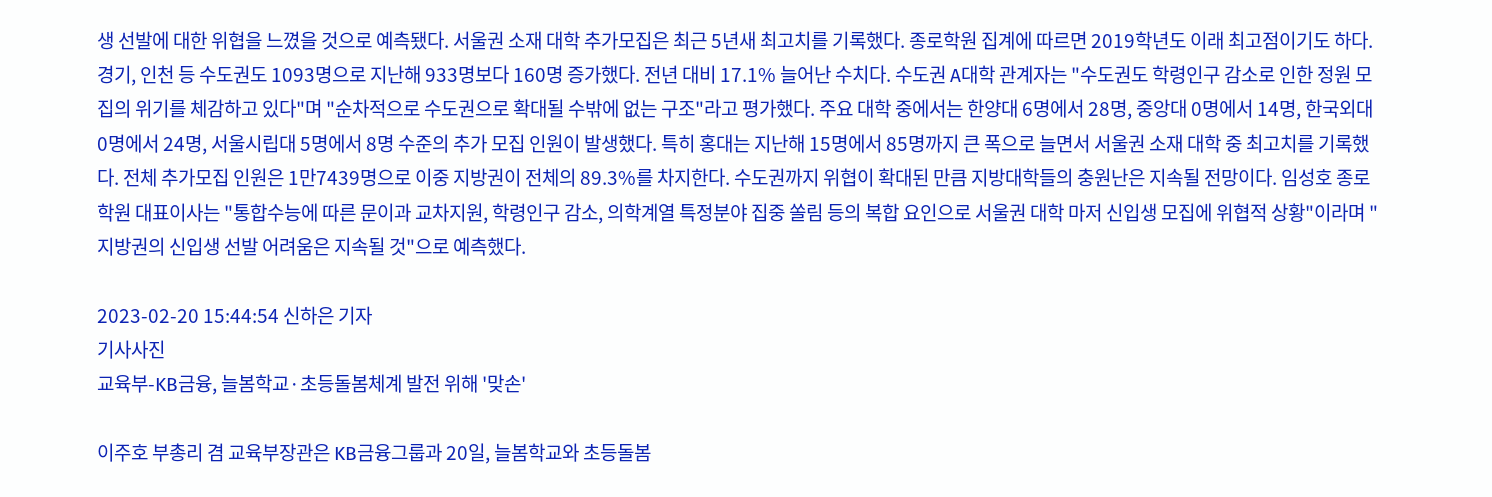생 선발에 대한 위협을 느꼈을 것으로 예측됐다. 서울권 소재 대학 추가모집은 최근 5년새 최고치를 기록했다. 종로학원 집계에 따르면 2019학년도 이래 최고점이기도 하다. 경기, 인천 등 수도권도 1093명으로 지난해 933명보다 160명 증가했다. 전년 대비 17.1% 늘어난 수치다. 수도권 A대학 관계자는 "수도권도 학령인구 감소로 인한 정원 모집의 위기를 체감하고 있다"며 "순차적으로 수도권으로 확대될 수밖에 없는 구조"라고 평가했다. 주요 대학 중에서는 한양대 6명에서 28명, 중앙대 0명에서 14명, 한국외대 0명에서 24명, 서울시립대 5명에서 8명 수준의 추가 모집 인원이 발생했다. 특히 홍대는 지난해 15명에서 85명까지 큰 폭으로 늘면서 서울권 소재 대학 중 최고치를 기록했다. 전체 추가모집 인원은 1만7439명으로 이중 지방권이 전체의 89.3%를 차지한다. 수도권까지 위협이 확대된 만큼 지방대학들의 충원난은 지속될 전망이다. 임성호 종로학원 대표이사는 "통합수능에 따른 문이과 교차지원, 학령인구 감소, 의학계열 특정분야 집중 쏠림 등의 복합 요인으로 서울권 대학 마저 신입생 모집에 위협적 상황"이라며 "지방권의 신입생 선발 어려움은 지속될 것"으로 예측했다.

2023-02-20 15:44:54 신하은 기자
기사사진
교육부-KB금융, 늘봄학교·초등돌봄체계 발전 위해 '맞손'

이주호 부총리 겸 교육부장관은 KB금융그룹과 20일, 늘봄학교와 초등돌봄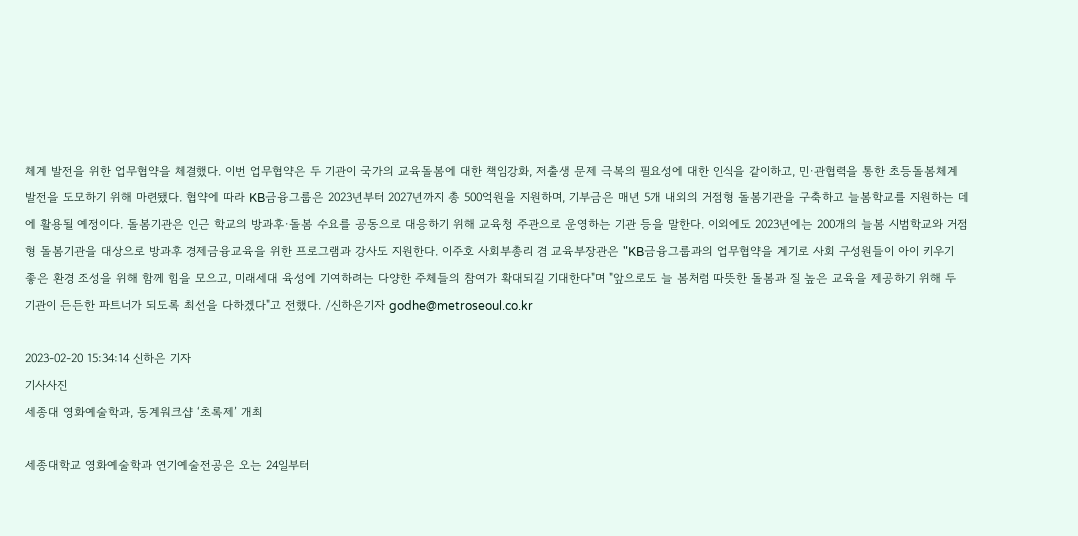체계 발전을 위한 업무협약을 체결했다. 이번 업무협약은 두 기관이 국가의 교육돌봄에 대한 책임강화, 저출생 문제 극복의 필요성에 대한 인식을 같이하고, 민·관협력을 통한 초등돌봄체계 발전을 도모하기 위해 마련됐다. 협약에 따라 KB금융그룹은 2023년부터 2027년까지 총 500억원을 지원하며, 기부금은 매년 5개 내외의 거점형 돌봄기관을 구축하고 늘봄학교를 지원하는 데에 활용될 예정이다. 돌봄기관은 인근 학교의 방과후·돌봄 수요를 공동으로 대응하기 위해 교육청 주관으로 운영하는 기관 등을 말한다. 이외에도 2023년에는 200개의 늘봄 시범학교와 거점형 돌봄기관을 대상으로 방과후 경제금융교육을 위한 프로그램과 강사도 지원한다. 이주호 사회부총리 겸 교육부장관은 "KB금융그룹과의 업무협약을 계기로 사회 구성원들이 아이 키우기 좋은 환경 조성을 위해 함께 힘을 모으고, 미래세대 육성에 기여하려는 다양한 주체들의 참여가 확대되길 기대한다"며 "앞으로도 늘 봄처럼 따뜻한 돌봄과 질 높은 교육을 제공하기 위해 두 기관이 든든한 파트너가 되도록 최선을 다하겠다"고 전했다. /신하은기자 godhe@metroseoul.co.kr

2023-02-20 15:34:14 신하은 기자
기사사진
세종대 영화예술학과, 동계워크샵 ‘초록제’ 개최

세종대학교 영화예술학과 연기예술전공은 오는 24일부터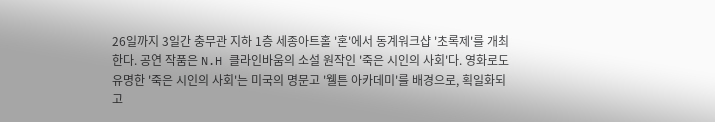26일까지 3일간 충무관 지하 1층 세종아트홀 '혼'에서 동계워크샵 '초록제'를 개최한다. 공연 작품은 N.H 클라인바움의 소설 원작인 '죽은 시인의 사회'다. 영화로도 유명한 '죽은 시인의 사회'는 미국의 명문고 '웰튼 아카데미'를 배경으로, 획일화되고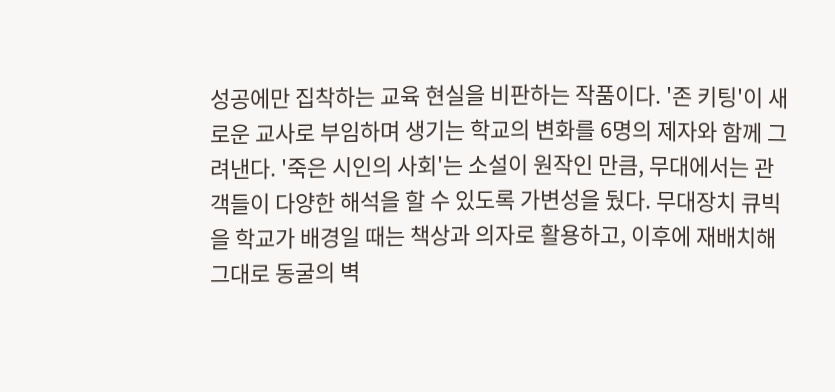성공에만 집착하는 교육 현실을 비판하는 작품이다. '존 키팅'이 새로운 교사로 부임하며 생기는 학교의 변화를 6명의 제자와 함께 그려낸다. '죽은 시인의 사회'는 소설이 원작인 만큼, 무대에서는 관객들이 다양한 해석을 할 수 있도록 가변성을 뒀다. 무대장치 큐빅을 학교가 배경일 때는 책상과 의자로 활용하고, 이후에 재배치해 그대로 동굴의 벽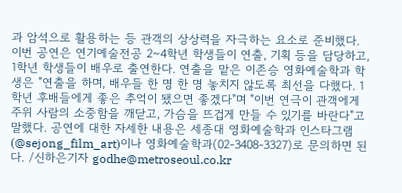과 암석으로 활용하는 등 관객의 상상력을 자극하는 요소로 준비했다. 이번 공연은 연기예술전공 2~4학년 학생들이 연출, 기획 등을 담당하고, 1학년 학생들이 배우로 출연한다. 연출을 맡은 이존승 영화예술학과 학생은 "연출을 하며, 배우들 한 명 한 명 놓치지 않도록 최선을 다했다. 1학년 후배들에게 좋은 추억이 됐으면 좋겠다"며 "이번 연극이 관객에게 주위 사람의 소중함을 깨닫고, 가슴을 뜨겁게 만들 수 있기를 바란다"고 말했다. 공연에 대한 자세한 내용은 세종대 영화예술학과 인스타그램(@sejong_film_art)이나 영화예술학과(02-3408-3327)로 문의하면 된다. /신하은기자 godhe@metroseoul.co.kr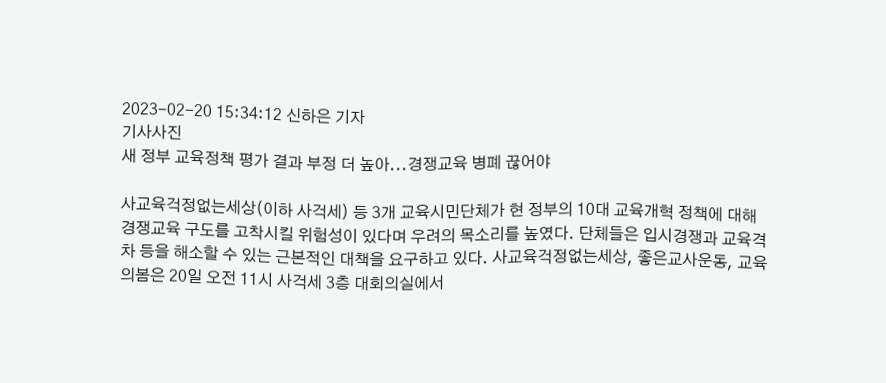2023-02-20 15:34:12 신하은 기자
기사사진
새 정부 교육정책 평가 결과 부정 더 높아...경쟁교육 병폐 끊어야

사교육걱정없는세상(이하 사걱세) 등 3개 교육시민단체가 현 정부의 10대 교육개혁 정책에 대해 경쟁교육 구도를 고착시킬 위험성이 있다며 우려의 목소리를 높였다. 단체들은 입시경쟁과 교육격차 등을 해소할 수 있는 근본적인 대책을 요구하고 있다. 사교육걱정없는세상, 좋은교사운동, 교육의봄은 20일 오전 11시 사걱세 3층 대회의실에서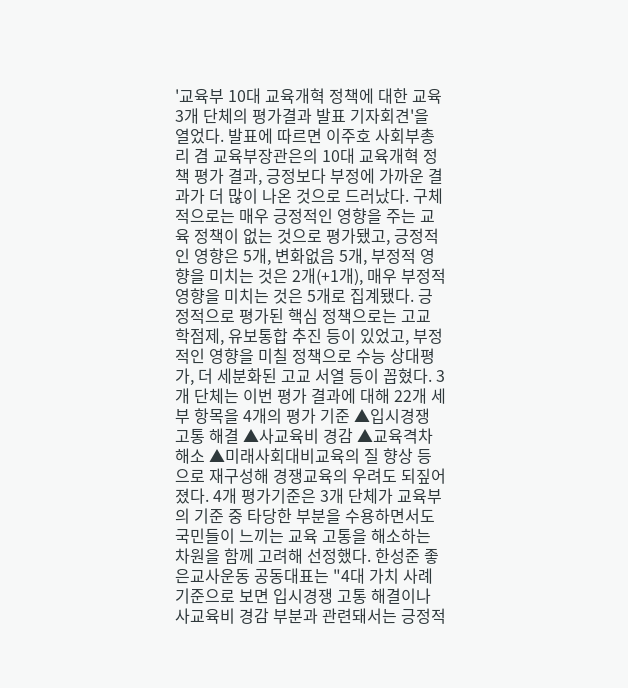'교육부 10대 교육개혁 정책에 대한 교육 3개 단체의 평가결과 발표 기자회견'을 열었다. 발표에 따르면 이주호 사회부총리 겸 교육부장관은의 10대 교육개혁 정책 평가 결과, 긍정보다 부정에 가까운 결과가 더 많이 나온 것으로 드러났다. 구체적으로는 매우 긍정적인 영향을 주는 교육 정책이 없는 것으로 평가됐고, 긍정적인 영향은 5개, 변화없음 5개, 부정적 영향을 미치는 것은 2개(+1개), 매우 부정적 영향을 미치는 것은 5개로 집계됐다. 긍정적으로 평가된 핵심 정책으로는 고교 학점제, 유보통합 추진 등이 있었고, 부정적인 영향을 미칠 정책으로 수능 상대평가, 더 세분화된 고교 서열 등이 꼽혔다. 3개 단체는 이번 평가 결과에 대해 22개 세부 항목을 4개의 평가 기준 ▲입시경쟁 고통 해결 ▲사교육비 경감 ▲교육격차 해소 ▲미래사회대비교육의 질 향상 등으로 재구성해 경쟁교육의 우려도 되짚어졌다. 4개 평가기준은 3개 단체가 교육부의 기준 중 타당한 부분을 수용하면서도 국민들이 느끼는 교육 고통을 해소하는 차원을 함께 고려해 선정했다. 한성준 좋은교사운동 공동대표는 "4대 가치 사례 기준으로 보면 입시경쟁 고통 해결이나 사교육비 경감 부분과 관련돼서는 긍정적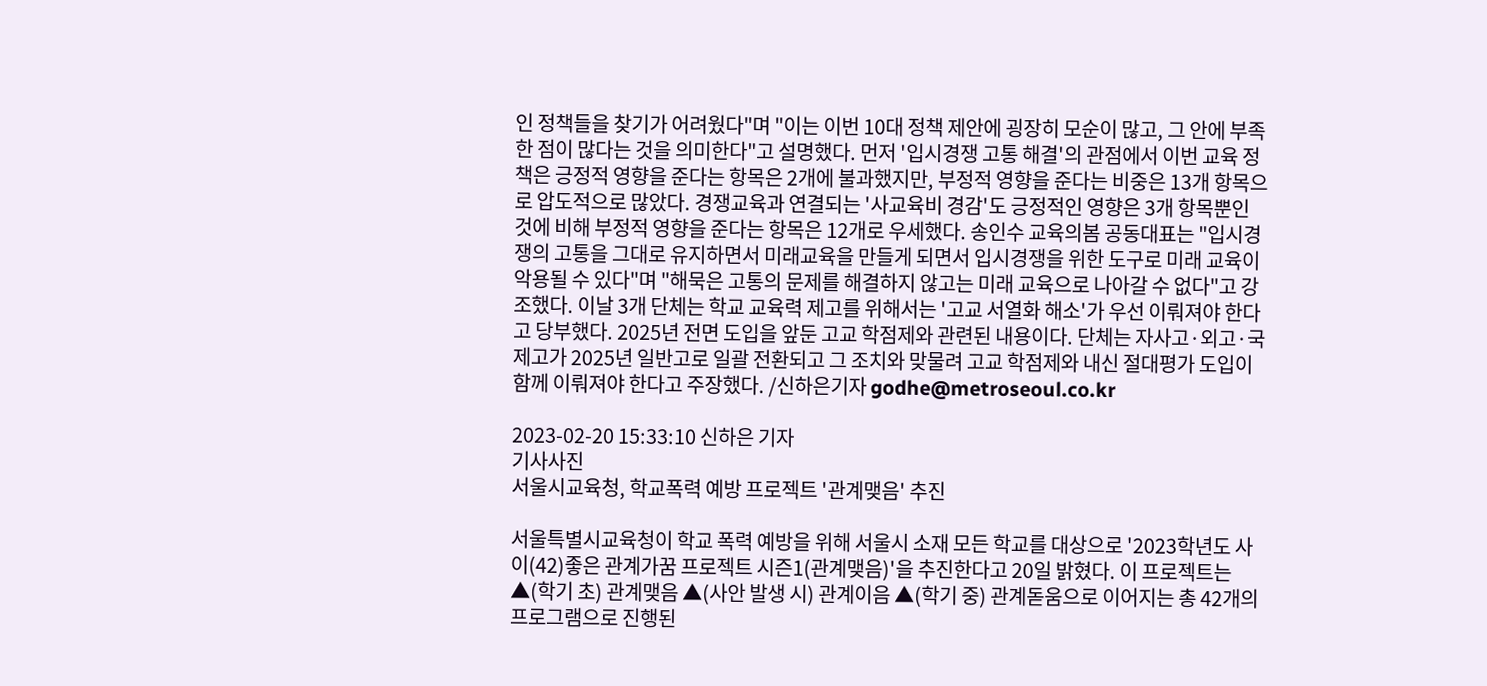인 정책들을 찾기가 어려웠다"며 "이는 이번 10대 정책 제안에 굉장히 모순이 많고, 그 안에 부족한 점이 많다는 것을 의미한다"고 설명했다. 먼저 '입시경쟁 고통 해결'의 관점에서 이번 교육 정책은 긍정적 영향을 준다는 항목은 2개에 불과했지만, 부정적 영향을 준다는 비중은 13개 항목으로 압도적으로 많았다. 경쟁교육과 연결되는 '사교육비 경감'도 긍정적인 영향은 3개 항목뿐인 것에 비해 부정적 영향을 준다는 항목은 12개로 우세했다. 송인수 교육의봄 공동대표는 "입시경쟁의 고통을 그대로 유지하면서 미래교육을 만들게 되면서 입시경쟁을 위한 도구로 미래 교육이 악용될 수 있다"며 "해묵은 고통의 문제를 해결하지 않고는 미래 교육으로 나아갈 수 없다"고 강조했다. 이날 3개 단체는 학교 교육력 제고를 위해서는 '고교 서열화 해소'가 우선 이뤄져야 한다고 당부했다. 2025년 전면 도입을 앞둔 고교 학점제와 관련된 내용이다. 단체는 자사고·외고·국제고가 2025년 일반고로 일괄 전환되고 그 조치와 맞물려 고교 학점제와 내신 절대평가 도입이 함께 이뤄져야 한다고 주장했다. /신하은기자 godhe@metroseoul.co.kr

2023-02-20 15:33:10 신하은 기자
기사사진
서울시교육청, 학교폭력 예방 프로젝트 '관계맺음' 추진

서울특별시교육청이 학교 폭력 예방을 위해 서울시 소재 모든 학교를 대상으로 '2023학년도 사이(42)좋은 관계가꿈 프로젝트 시즌1(관계맺음)'을 추진한다고 20일 밝혔다. 이 프로젝트는 ▲(학기 초) 관계맺음 ▲(사안 발생 시) 관계이음 ▲(학기 중) 관계돋움으로 이어지는 총 42개의 프로그램으로 진행된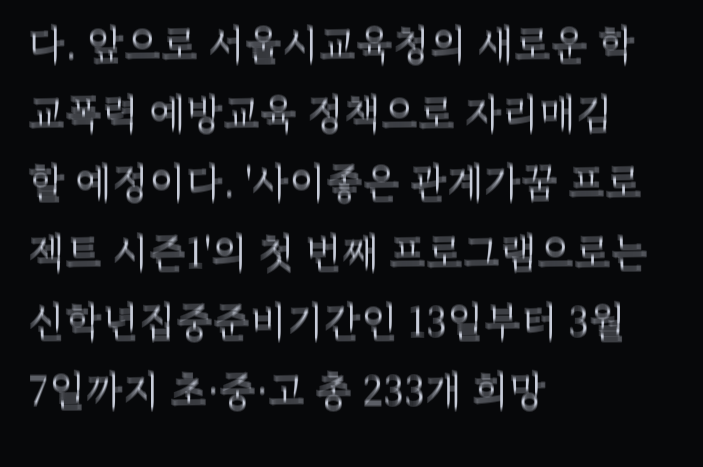다. 앞으로 서울시교육청의 새로운 학교폭력 예방교육 정책으로 자리매김할 예정이다. '사이좋은 관계가꿈 프로젝트 시즌1'의 첫 번째 프로그램으로는 신학년집중준비기간인 13일부터 3월 7일까지 초·중·고 총 233개 희망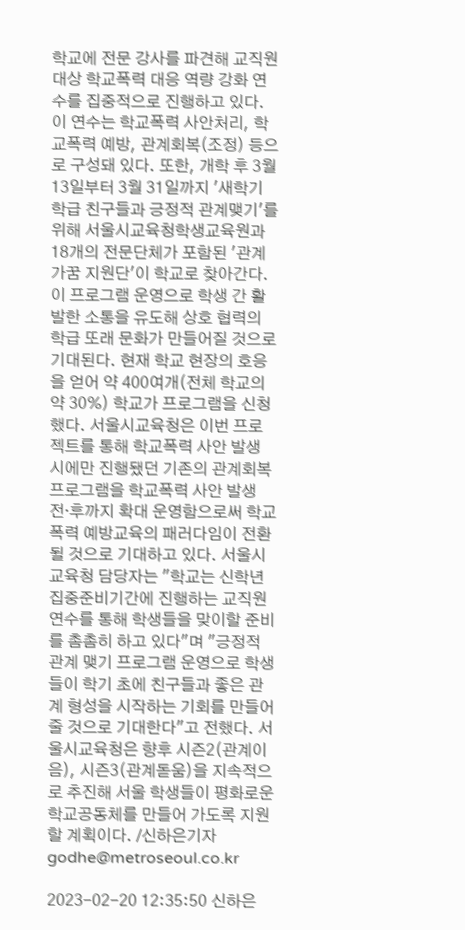학교에 전문 강사를 파견해 교직원 대상 학교폭력 대응 역량 강화 연수를 집중적으로 진행하고 있다. 이 연수는 학교폭력 사안처리, 학교폭력 예방, 관계회복(조정) 등으로 구성돼 있다. 또한, 개학 후 3월 13일부터 3월 31일까지 '새학기 학급 친구들과 긍정적 관계맺기'를 위해 서울시교육청학생교육원과 18개의 전문단체가 포함된 '관계가꿈 지원단'이 학교로 찾아간다. 이 프로그램 운영으로 학생 간 활발한 소통을 유도해 상호 협력의 학급 또래 문화가 만들어질 것으로 기대된다. 현재 학교 현장의 호응을 얻어 약 400여개(전체 학교의 약 30%) 학교가 프로그램을 신청했다. 서울시교육청은 이번 프로젝트를 통해 학교폭력 사안 발생 시에만 진행됐던 기존의 관계회복 프로그램을 학교폭력 사안 발생 전·후까지 확대 운영함으로써 학교폭력 예방교육의 패러다임이 전환될 것으로 기대하고 있다. 서울시교육청 담당자는 "학교는 신학년집중준비기간에 진행하는 교직원 연수를 통해 학생들을 맞이할 준비를 촘촘히 하고 있다"며 "긍정적 관계 맺기 프로그램 운영으로 학생들이 학기 초에 친구들과 좋은 관계 형성을 시작하는 기회를 만들어 줄 것으로 기대한다"고 전했다. 서울시교육청은 향후 시즌2(관계이음), 시즌3(관계돋움)을 지속적으로 추진해 서울 학생들이 평화로운 학교공동체를 만들어 가도록 지원할 계획이다. /신하은기자 godhe@metroseoul.co.kr

2023-02-20 12:35:50 신하은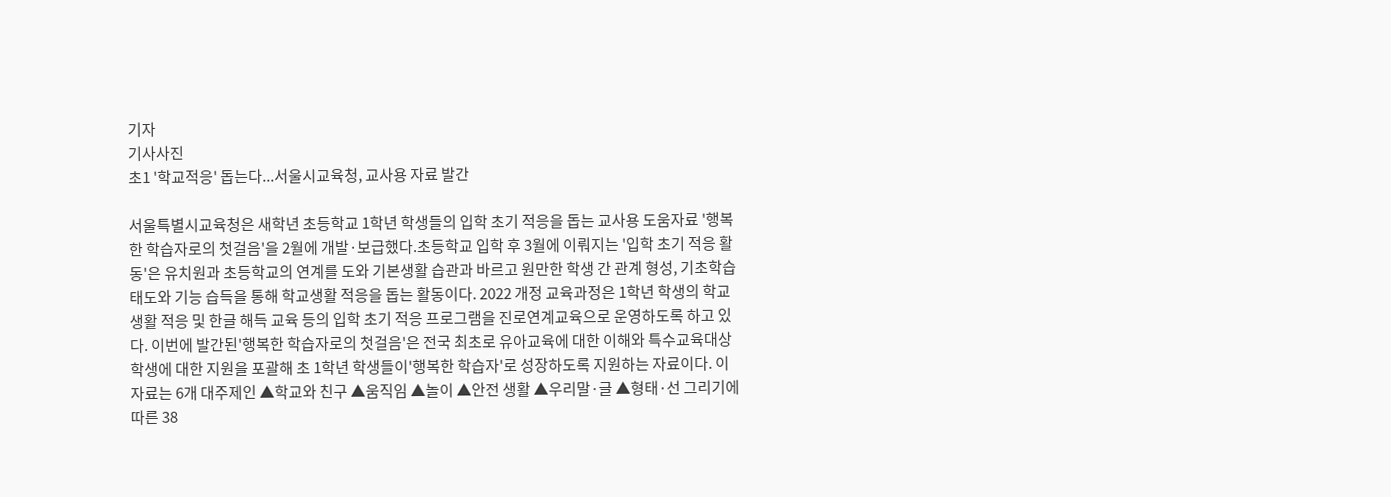기자
기사사진
초1 '학교적응' 돕는다...서울시교육청, 교사용 자료 발간

서울특별시교육청은 새학년 초등학교 1학년 학생들의 입학 초기 적응을 돕는 교사용 도움자료 '행복한 학습자로의 첫걸음'을 2월에 개발·보급했다.초등학교 입학 후 3월에 이뤄지는 '입학 초기 적응 활동'은 유치원과 초등학교의 연계를 도와 기본생활 습관과 바르고 원만한 학생 간 관계 형성, 기초학습 태도와 기능 습득을 통해 학교생활 적응을 돕는 활동이다. 2022 개정 교육과정은 1학년 학생의 학교생활 적응 및 한글 해득 교육 등의 입학 초기 적응 프로그램을 진로연계교육으로 운영하도록 하고 있다. 이번에 발간된'행복한 학습자로의 첫걸음'은 전국 최초로 유아교육에 대한 이해와 특수교육대상학생에 대한 지원을 포괄해 초 1학년 학생들이'행복한 학습자'로 성장하도록 지원하는 자료이다. 이 자료는 6개 대주제인 ▲학교와 친구 ▲움직임 ▲놀이 ▲안전 생활 ▲우리말·글 ▲형태·선 그리기에 따른 38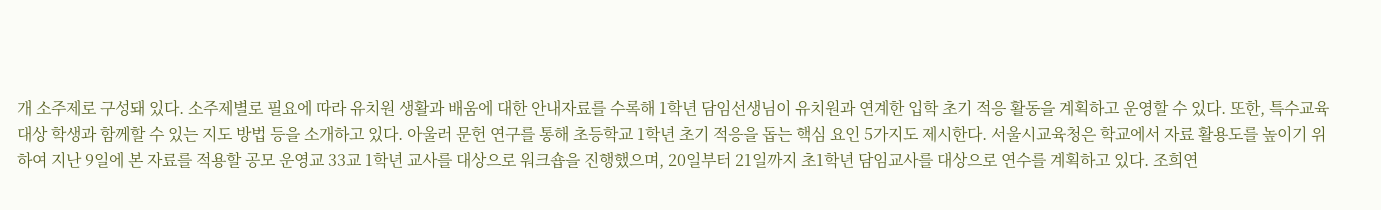개 소주제로 구성돼 있다. 소주제별로 필요에 따라 유치원 생활과 배움에 대한 안내자료를 수록해 1학년 담임선생님이 유치원과 연계한 입학 초기 적응 활동을 계획하고 운영할 수 있다. 또한, 특수교육대상 학생과 함께할 수 있는 지도 방법 등을 소개하고 있다. 아울러 문헌 연구를 통해 초등학교 1학년 초기 적응을 돕는 핵심 요인 5가지도 제시한다. 서울시교육청은 학교에서 자료 활용도를 높이기 위하여 지난 9일에 본 자료를 적용할 공모 운영교 33교 1학년 교사를 대상으로 워크숍을 진행했으며, 20일부터 21일까지 초1학년 담임교사를 대상으로 연수를 계획하고 있다. 조희연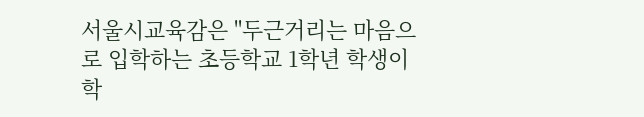서울시교육감은 "두근거리는 마음으로 입학하는 초등학교 1학년 학생이 학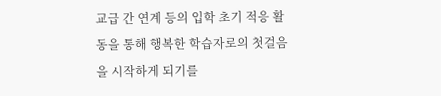교급 간 연계 등의 입학 초기 적응 활동을 통해 행복한 학습자로의 첫걸음을 시작하게 되기를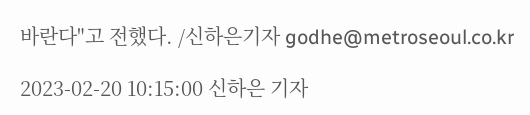바란다"고 전했다. /신하은기자 godhe@metroseoul.co.kr

2023-02-20 10:15:00 신하은 기자